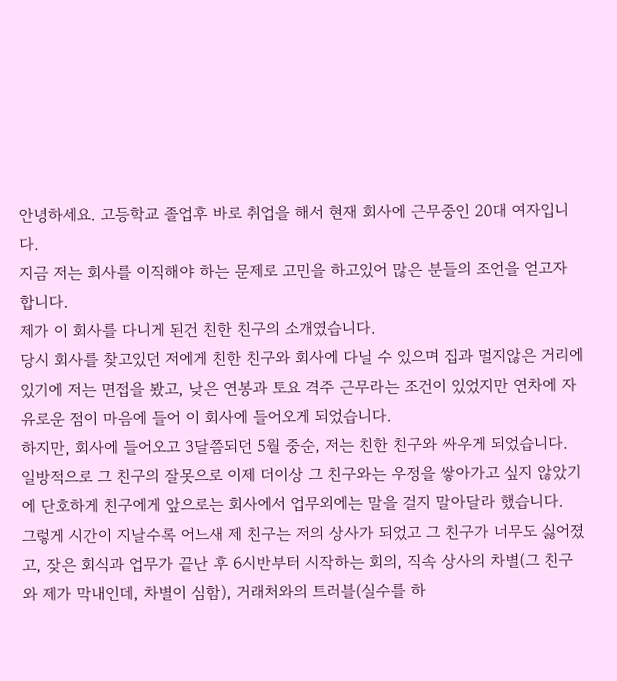안녕하세요. 고등학교 졸업후 바로 취업을 해서 현재 회사에 근무중인 20대 여자입니다.
지금 저는 회사를 이직해야 하는 문제로 고민을 하고있어 많은 분들의 조언을 얻고자 합니다.
제가 이 회사를 다니게 된건 친한 친구의 소개였습니다.
당시 회사를 찾고있던 저에게 친한 친구와 회사에 다닐 수 있으며 집과 멀지않은 거리에 있기에 저는 면접을 봤고, 낮은 연봉과 토요 격주 근무라는 조건이 있었지만 연차에 자유로운 점이 마음에 들어 이 회사에 들어오게 되었습니다.
하지만, 회사에 들어오고 3달쯤되던 5월 중순, 저는 친한 친구와 싸우게 되었습니다. 일방적으로 그 친구의 잘못으로 이제 더이상 그 친구와는 우정을 쌓아가고 싶지 않았기에 단호하게 친구에게 앞으로는 회사에서 업무외에는 말을 걸지 말아달라 했습니다.
그렇게 시간이 지날수록 어느새 제 친구는 저의 상사가 되었고 그 친구가 너무도 싫어졌고, 잦은 회식과 업무가 끝난 후 6시반부터 시작하는 회의, 직속 상사의 차별(그 친구와 제가 막내인데, 차별이 심함), 거래처와의 트러블(실수를 하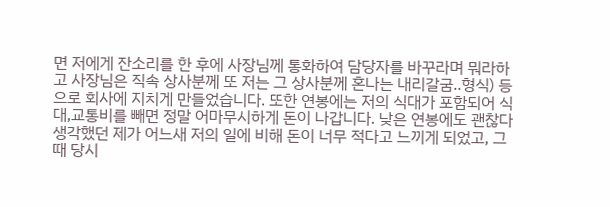면 저에게 잔소리를 한 후에 사장님께 통화하여 담당자를 바꾸라며 뭐라하고 사장님은 직속 상사분께 또 저는 그 상사분께 혼나는 내리갈굼..형식) 등으로 회사에 지치게 만들었습니다. 또한 연봉에는 저의 식대가 포함되어 식대,교통비를 빼면 정말 어마무시하게 돈이 나갑니다. 낮은 연봉에도 괜찮다 생각했던 제가 어느새 저의 일에 비해 돈이 너무 적다고 느끼게 되었고, 그때 당시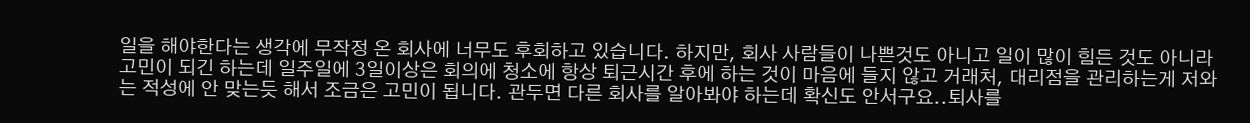일을 해야한다는 생각에 무작정 온 회사에 너무도 후회하고 있습니다. 하지만, 회사 사람들이 나쁜것도 아니고 일이 많이 힘든 것도 아니라 고민이 되긴 하는데 일주일에 3일이상은 회의에 청소에 항상 퇴근시간 후에 하는 것이 마음에 들지 않고 거래처, 대리점을 관리하는게 저와는 적성에 안 맞는듯 해서 조금은 고민이 됩니다. 관두면 다른 회사를 알아봐야 하는데 확신도 안서구요..퇴사를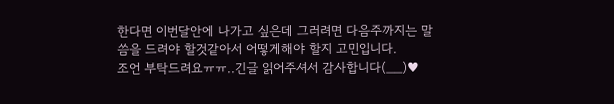한다면 이번달안에 나가고 싶은데 그러려면 다음주까지는 말씀을 드려야 할것같아서 어떻게해야 할지 고민입니다.
조언 부탁드려요ㅠㅠ..긴글 읽어주셔서 감사합니다(__)♥